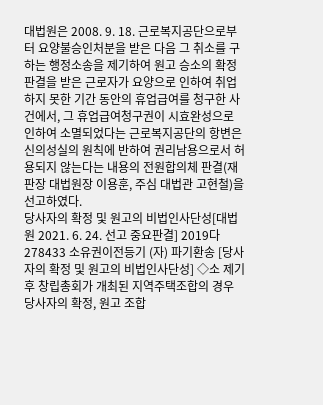대법원은 2008. 9. 18. 근로복지공단으로부터 요양불승인처분을 받은 다음 그 취소를 구하는 행정소송을 제기하여 원고 승소의 확정판결을 받은 근로자가 요양으로 인하여 취업하지 못한 기간 동안의 휴업급여를 청구한 사건에서, 그 휴업급여청구권이 시효완성으로 인하여 소멸되었다는 근로복지공단의 항변은 신의성실의 원칙에 반하여 권리남용으로서 허용되지 않는다는 내용의 전원합의체 판결(재판장 대법원장 이용훈, 주심 대법관 고현철)을 선고하였다.
당사자의 확정 및 원고의 비법인사단성[대법원 2021. 6. 24. 선고 중요판결] 2019다278433 소유권이전등기 (자) 파기환송 [당사자의 확정 및 원고의 비법인사단성] ◇소 제기 후 창립총회가 개최된 지역주택조합의 경우 당사자의 확정, 원고 조합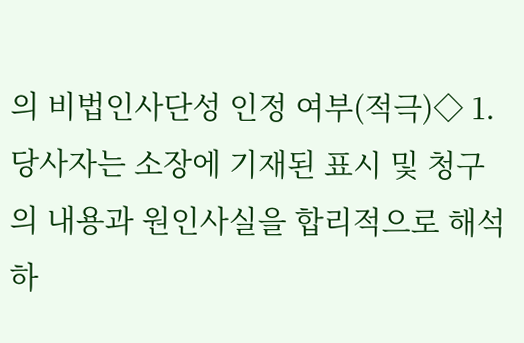의 비법인사단성 인정 여부(적극)◇ 1. 당사자는 소장에 기재된 표시 및 청구의 내용과 원인사실을 합리적으로 해석하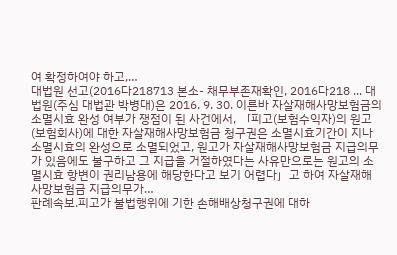여 확정하여야 하고,…
대법원 선고(2016다218713 본소- 채무부존재확인, 2016다218 ... 대법원(주심 대법관 박병대)은 2016. 9. 30. 이른바 자살재해사망보험금의 소멸시효 완성 여부가 쟁점이 된 사건에서, 「피고(보험수익자)의 원고(보험회사)에 대한 자살재해사망보험금 청구권은 소멸시효기간이 지나 소멸시효의 완성으로 소멸되었고, 원고가 자살재해사망보험금 지급의무가 있음에도 불구하고 그 지급을 거절하였다는 사유만으로는 원고의 소멸시효 항변이 권리남용에 해당한다고 보기 어렵다」고 하여 자살재해사망보험금 지급의무가…
판례속보.피고가 불법행위에 기한 손해배상청구권에 대하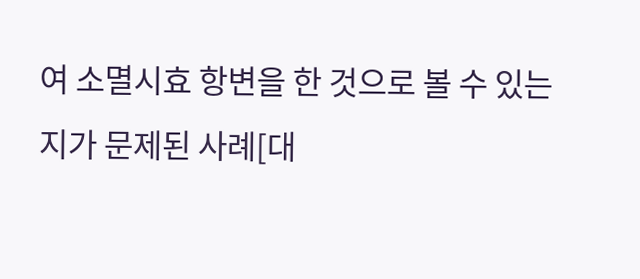여 소멸시효 항변을 한 것으로 볼 수 있는지가 문제된 사례[대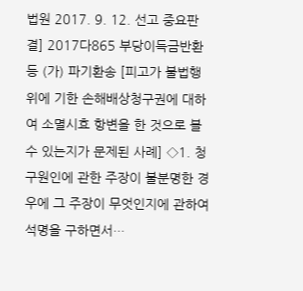법원 2017. 9. 12. 선고 중요판결] 2017다865 부당이득금반환등 (가) 파기환송 [피고가 불법행위에 기한 손해배상청구권에 대하여 소멸시효 항변을 한 것으로 볼 수 있는지가 문제된 사례] ◇1. 청구원인에 관한 주장이 불분명한 경우에 그 주장이 무엇인지에 관하여 석명을 구하면서…